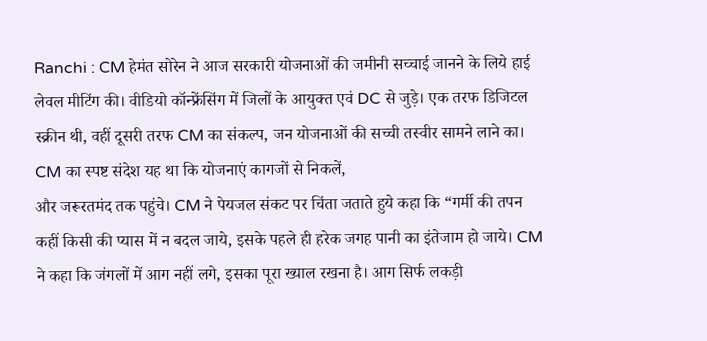Ranchi : CM हेमंत सोरेन ने आज सरकारी योजनाओं की जमीनी सच्चाई जानने के लिये हाई लेवल मीटिंग की। वीडियो कॉन्फ्रेंसिंग में जिलों के आयुक्त एवं DC से जुड़े। एक तरफ डिजिटल स्क्रीन थी, वहीं दूसरी तरफ CM का संकल्प, जन योजनाओं की सच्ची तस्वीर सामने लाने का। CM का स्पष्ट संदेश यह था कि योजनाएं कागजों से निकलें,
और जरूरतमंद तक पहुंचे। CM ने पेयजल संकट पर चिंता जताते हुये कहा कि “गर्मी की तपन कहीं किसी की प्यास में न बदल जाये, इसके पहले ही हरेक जगह पानी का इंतेजाम हो जाये। CM ने कहा कि जंगलों में आग नहीं लगे, इसका पूरा ख्याल रखना है। आग सिर्फ लकड़ी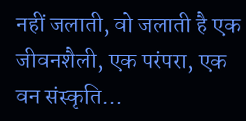नहीं जलाती, वो जलाती है एक जीवनशैली, एक परंपरा, एक वन संस्कृति…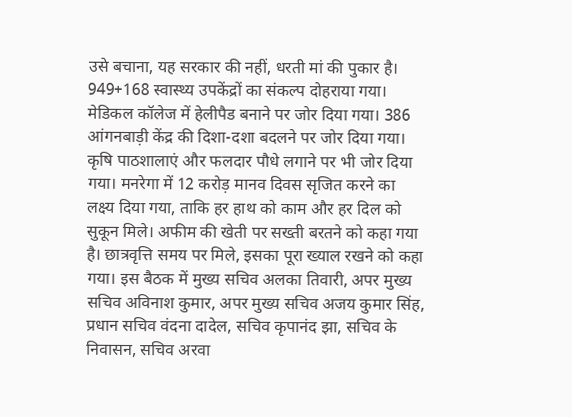उसे बचाना, यह सरकार की नहीं, धरती मां की पुकार है। 949+168 स्वास्थ्य उपकेंद्रों का संकल्प दोहराया गया। मेडिकल कॉलेज में हेलीपैड बनाने पर जोर दिया गया। 386 आंगनबाड़ी केंद्र की दिशा-दशा बदलने पर जोर दिया गया। कृषि पाठशालाएं और फलदार पौधे लगाने पर भी जोर दिया गया। मनरेगा में 12 करोड़ मानव दिवस सृजित करने का लक्ष्य दिया गया, ताकि हर हाथ को काम और हर दिल को सुकून मिले। अफीम की खेती पर सख्ती बरतने को कहा गया है। छात्रवृत्ति समय पर मिले, इसका पूरा ख्याल रखने को कहा गया। इस बैठक में मुख्य सचिव अलका तिवारी, अपर मुख्य सचिव अविनाश कुमार, अपर मुख्य सचिव अजय कुमार सिंह, प्रधान सचिव वंदना दादेल, सचिव कृपानंद झा, सचिव के निवासन, सचिव अरवा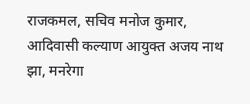राजकमल, सचिव मनोज कुमार, आदिवासी कल्याण आयुक्त अजय नाथ झा, मनरेगा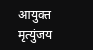आयुक्त मृत्युंजय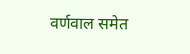वर्णवाल समेत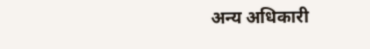अन्य अधिकारी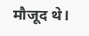मौजूद थे।